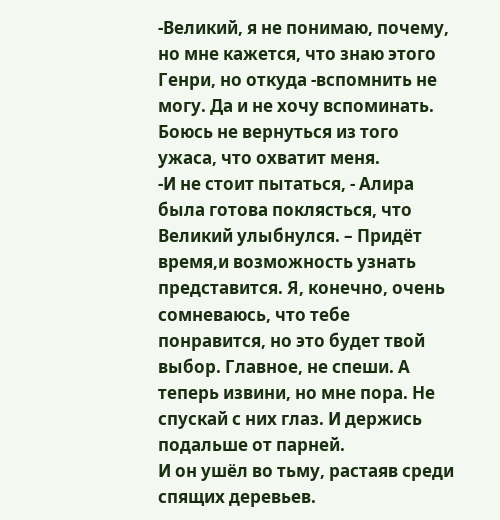-Великий, я не понимаю, почему, но мне кажется, что знаю этого Генри, но откуда -вспомнить не могу. Да и не хочу вспоминать. Боюсь не вернуться из того ужаса, что охватит меня.
-И не стоит пытаться, - Алира была готова поклясться, что Великий улыбнулся. – Придёт время,и возможность узнать представится. Я, конечно, очень сомневаюсь, что тебе понравится, но это будет твой выбор. Главное, не спеши. А теперь извини, но мне пора. Не спускай с них глаз. И держись подальше от парней.
И он ушёл во тьму, растаяв среди спящих деревьев.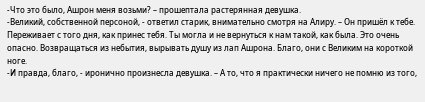-Что это было, Ашрон меня возьми? – прошептала растерянная девушка.
-Великий, собственной персоной, - ответил старик, внимательно смотря на Алиру. – Он пришёл к тебе. Переживает с того дня, как принес тебя. Ты могла и не вернуться к нам такой, как была. Это очень опасно. Возвращаться из небытия, вырывать душу из лап Ашрона. Благо, они с Великим на короткой ноге.
-И правда, благо, - иронично произнесла девушка. – А то, что я практически ничего не помню из того,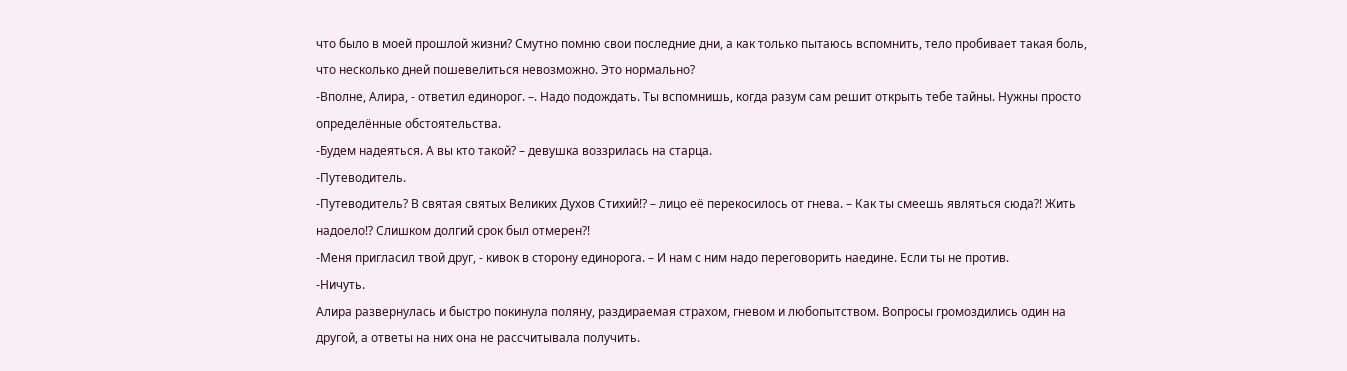что было в моей прошлой жизни? Смутно помню свои последние дни, а как только пытаюсь вспомнить, тело пробивает такая боль, что несколько дней пошевелиться невозможно. Это нормально?
-Вполне, Алира, - ответил единорог. –. Надо подождать. Ты вспомнишь, когда разум сам решит открыть тебе тайны. Нужны просто определённые обстоятельства.
-Будем надеяться. А вы кто такой? – девушка воззрилась на старца.
-Путеводитель.
-Путеводитель? В святая святых Великих Духов Стихий!? – лицо её перекосилось от гнева. – Как ты смеешь являться сюда?! Жить надоело!? Слишком долгий срок был отмерен?!
-Меня пригласил твой друг, - кивок в сторону единорога. – И нам с ним надо переговорить наедине. Если ты не против.
-Ничуть.
Алира развернулась и быстро покинула поляну, раздираемая страхом, гневом и любопытством. Вопросы громоздились один на другой, а ответы на них она не рассчитывала получить.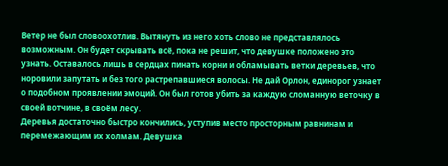Ветер не был словоохотлив. Вытянуть из него хоть слово не представлялось возможным. Он будет скрывать всё, пока не решит, что девушке положено это узнать. Оставалось лишь в сердцах пинать корни и обламывать ветки деревьев, что норовили запутать и без того растрепавшиеся волосы. Не дай Орлон, единорог узнает о подобном проявлении эмоций. Он был готов убить за каждую сломанную веточку в своей вотчине, в своём лесу.
Деревья достаточно быстро кончились, уступив место просторным равнинам и перемежающим их холмам. Девушка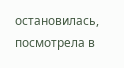остановилась, посмотрела в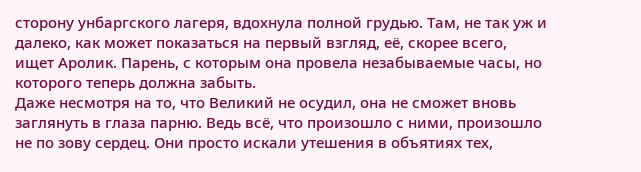сторону унбаргского лагеря, вдохнула полной грудью. Там, не так уж и далеко, как может показаться на первый взгляд, её, скорее всего, ищет Аролик. Парень, с которым она провела незабываемые часы, но которого теперь должна забыть.
Даже несмотря на то, что Великий не осудил, она не сможет вновь заглянуть в глаза парню. Ведь всё, что произошло с ними, произошло не по зову сердец. Они просто искали утешения в объятиях тех,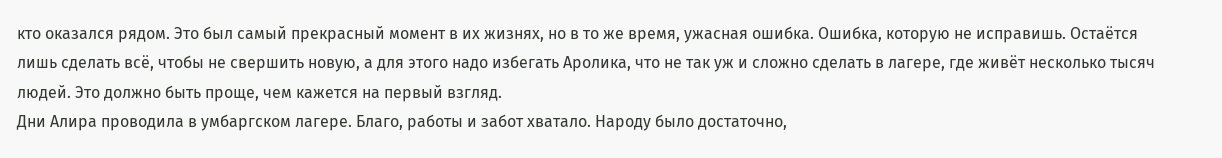кто оказался рядом. Это был самый прекрасный момент в их жизнях, но в то же время, ужасная ошибка. Ошибка, которую не исправишь. Остаётся лишь сделать всё, чтобы не свершить новую, а для этого надо избегать Аролика, что не так уж и сложно сделать в лагере, где живёт несколько тысяч людей. Это должно быть проще, чем кажется на первый взгляд.
Дни Алира проводила в умбаргском лагере. Благо, работы и забот хватало. Народу было достаточно,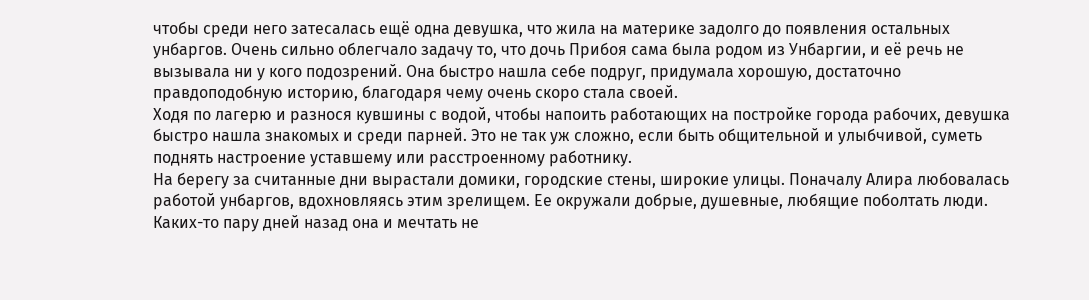чтобы среди него затесалась ещё одна девушка, что жила на материке задолго до появления остальных унбаргов. Очень сильно облегчало задачу то, что дочь Прибоя сама была родом из Унбаргии, и её речь не вызывала ни у кого подозрений. Она быстро нашла себе подруг, придумала хорошую, достаточно правдоподобную историю, благодаря чему очень скоро стала своей.
Ходя по лагерю и разнося кувшины с водой, чтобы напоить работающих на постройке города рабочих, девушка быстро нашла знакомых и среди парней. Это не так уж сложно, если быть общительной и улыбчивой, суметь поднять настроение уставшему или расстроенному работнику.
На берегу за считанные дни вырастали домики, городские стены, широкие улицы. Поначалу Алира любовалась работой унбаргов, вдохновляясь этим зрелищем. Ее окружали добрые, душевные, любящие поболтать люди. Каких-то пару дней назад она и мечтать не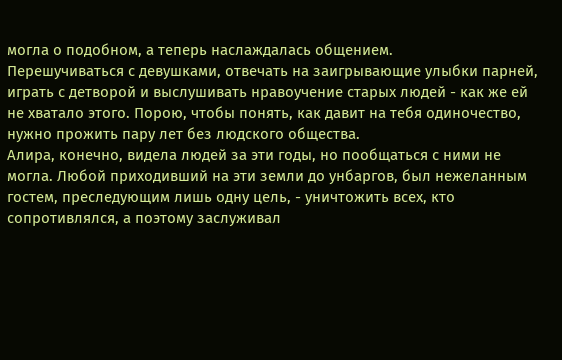могла о подобном, а теперь наслаждалась общением.
Перешучиваться с девушками, отвечать на заигрывающие улыбки парней, играть с детворой и выслушивать нравоучение старых людей - как же ей не хватало этого. Порою, чтобы понять, как давит на тебя одиночество, нужно прожить пару лет без людского общества.
Алира, конечно, видела людей за эти годы, но пообщаться с ними не могла. Любой приходивший на эти земли до унбаргов, был нежеланным гостем, преследующим лишь одну цель, - уничтожить всех, кто сопротивлялся, а поэтому заслуживал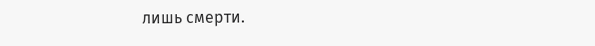лишь смерти.